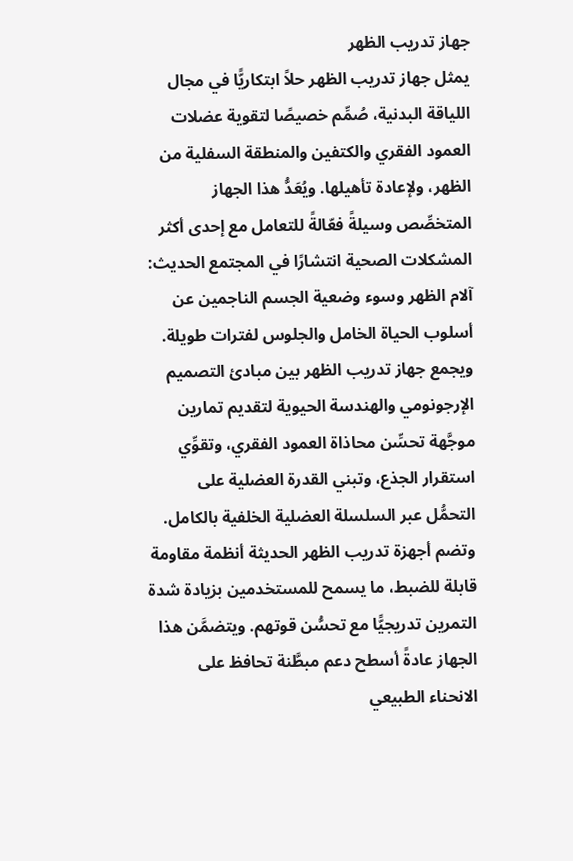جهاز تدريب الظهر
يمثل جهاز تدريب الظهر حلاً ابتكاريًّا في مجال اللياقة البدنية، صُمِّم خصيصًا لتقوية عضلات العمود الفقري والكتفين والمنطقة السفلية من الظهر، ولإعادة تأهيلها. ويُعَدُّ هذا الجهاز المتخصِّص وسيلةً فعّالةً للتعامل مع إحدى أكثر المشكلات الصحية انتشارًا في المجتمع الحديث: آلام الظهر وسوء وضعية الجسم الناجمين عن أسلوب الحياة الخامل والجلوس لفترات طويلة. ويجمع جهاز تدريب الظهر بين مبادئ التصميم الإرجونومي والهندسة الحيوية لتقديم تمارين موجَّهة تحسِّن محاذاة العمود الفقري، وتقوِّي استقرار الجذع، وتبني القدرة العضلية على التحمُّل عبر السلسلة العضلية الخلفية بالكامل. وتضم أجهزة تدريب الظهر الحديثة أنظمة مقاومة قابلة للضبط، ما يسمح للمستخدمين بزيادة شدة التمرين تدريجيًّا مع تحسُّن قوتهم. ويتضمَّن هذا الجهاز عادةً أسطح دعم مبطَّنة تحافظ على الانحناء الطبيعي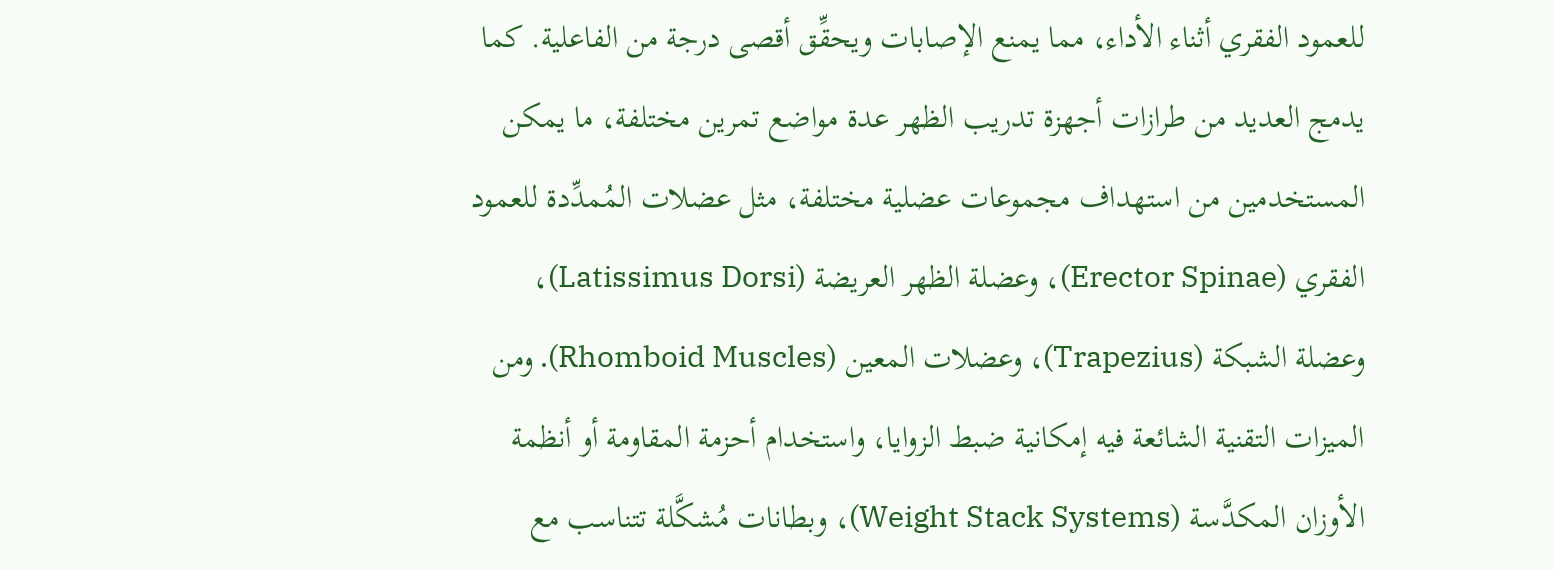للعمود الفقري أثناء الأداء، مما يمنع الإصابات ويحقِّق أقصى درجة من الفاعلية. كما يدمج العديد من طرازات أجهزة تدريب الظهر عدة مواضع تمرين مختلفة، ما يمكن المستخدمين من استهداف مجموعات عضلية مختلفة، مثل عضلات المُمدِّدة للعمود الفقري (Erector Spinae)، وعضلة الظهر العريضة (Latissimus Dorsi)، وعضلة الشبكة (Trapezius)، وعضلات المعين (Rhomboid Muscles). ومن الميزات التقنية الشائعة فيه إمكانية ضبط الزوايا، واستخدام أحزمة المقاومة أو أنظمة الأوزان المكدَّسة (Weight Stack Systems)، وبطانات مُشكَّلة تتناسب مع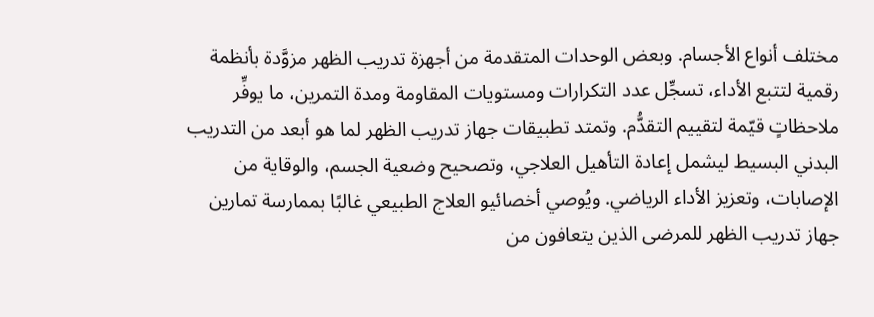مختلف أنواع الأجسام. وبعض الوحدات المتقدمة من أجهزة تدريب الظهر مزوَّدة بأنظمة رقمية لتتبع الأداء، تسجِّل عدد التكرارات ومستويات المقاومة ومدة التمرين، ما يوفِّر ملاحظاتٍ قيّمة لتقييم التقدُّم. وتمتد تطبيقات جهاز تدريب الظهر لما هو أبعد من التدريب البدني البسيط ليشمل إعادة التأهيل العلاجي، وتصحيح وضعية الجسم، والوقاية من الإصابات، وتعزيز الأداء الرياضي. ويُوصي أخصائيو العلاج الطبيعي غالبًا بممارسة تمارين جهاز تدريب الظهر للمرضى الذين يتعافون من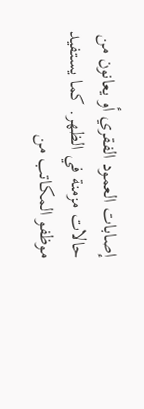إصابات العمود الفقري أو يعانون من حالات مزمنة في الظهر. كما يستفيد موظفو المكاتب من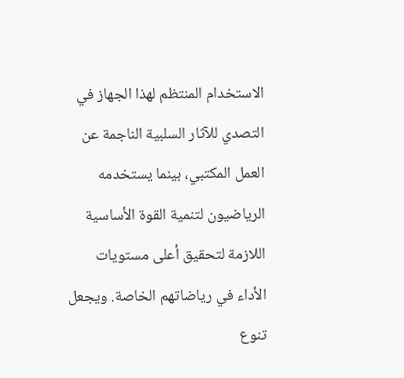الاستخدام المنتظم لهذا الجهاز في التصدي للآثار السلبية الناجمة عن العمل المكتبي، بينما يستخدمه الرياضيون لتنمية القوة الأساسية اللازمة لتحقيق أعلى مستويات الأداء في رياضاتهم الخاصة. ويجعل تنوع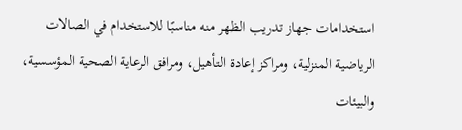استخدامات جهاز تدريب الظهر منه مناسبًا للاستخدام في الصالات الرياضية المنزلية، ومراكز إعادة التأهيل، ومرافق الرعاية الصحية المؤسسية، والبيئات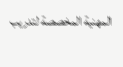المهنية المخصصة لتدريب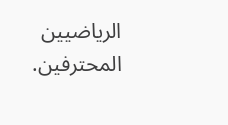الرياضيين المحترفين.